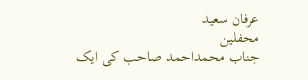عرفان سعید
محفلین
جناب محمداحمد صاحب کی ایک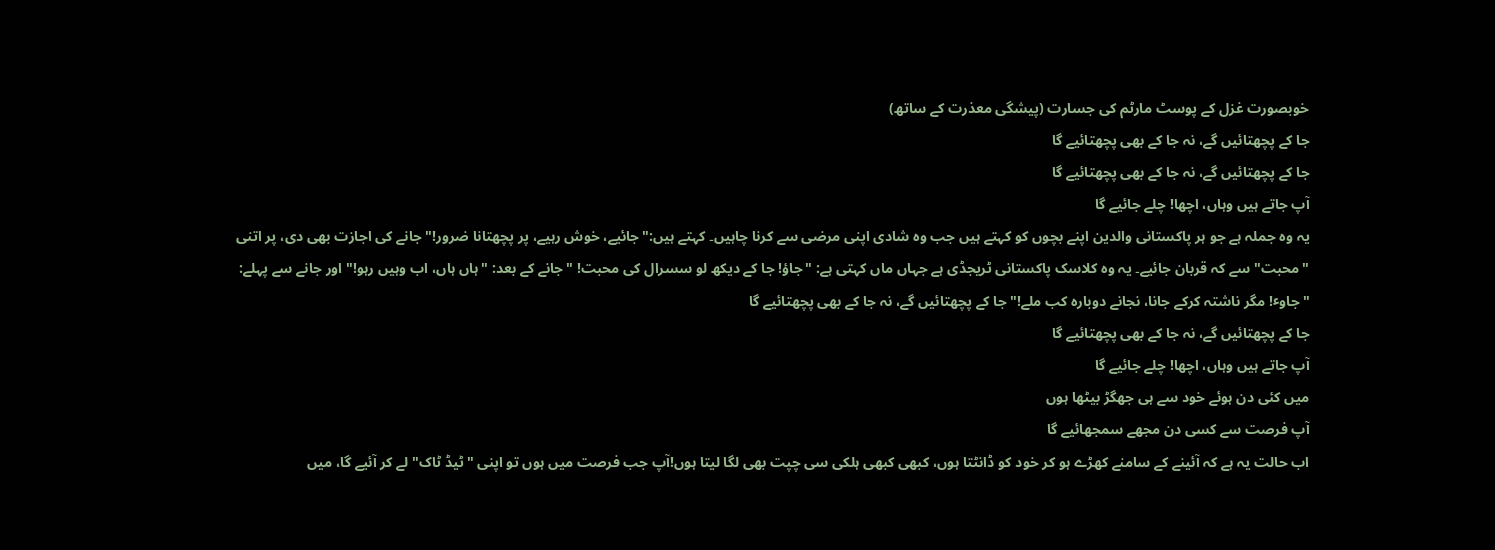خوبصورت غزل کے پوسٹ مارٹم کی جسارت (پیشگی معذرت کے ساتھ)
جا کے پچھتائیں گے، نہ جا کے بھی پچھتائیے گا
جا کے پچھتائیں گے، نہ جا کے بھی پچھتائیے گا
آپ جاتے ہیں وہاں، اچھا! چلے جائیے گا
یہ وہ جملہ ہے جو ہر پاکستانی والدین اپنے بچوں کو کہتے ہیں جب وہ شادی اپنی مرضی سے کرنا چاہیں۔ کہتے ہیں:"جائیے، خوش رہیے، پر پچھتانا ضرور!" جانے کی اجازت بھی دی، پر اتنی "محبت" سے کہ قربان جائیے۔ یہ وہ کلاسک پاکستانی ٹریجڈی ہے جہاں ماں کہتی ہے: "جاؤ! جا کے دیکھ لو سسرال کی محبت! "جانے کے بعد: "ہاں ہاں، اب وہیں رہو!" اور جانے سے پہلے: "جاوٴ! مگر ناشتہ کرکے جانا، نجانے دوبارہ کب ملے!"جا کے پچھتائیں گے، نہ جا کے بھی پچھتائیے گا
جا کے پچھتائیں گے، نہ جا کے بھی پچھتائیے گا
آپ جاتے ہیں وہاں، اچھا! چلے جائیے گا
میں کئی دن ہوئے خود سے ہی جھگڑ بیٹھا ہوں
آپ فرصت سے کسی دن مجھے سمجھائیے گا
اب حالت یہ ہے کہ آئینے کے سامنے کھڑے ہو کر خود کو ڈانٹتا ہوں، کبھی کبھی ہلکی سی چپت بھی لگا لیتا ہوں!آپ جب فرصت میں ہوں تو اپنی "ٹیڈ ٹاک" لے کر آئیے گا، میں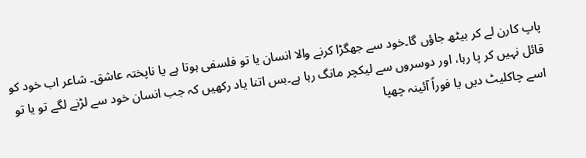پاپ کارن لے کر بیٹھ جاؤں گا۔خود سے جھگڑا کرنے والا انسان یا تو فلسفی ہوتا ہے یا ناپختہ عاشق۔ شاعر اب خود کو قائل نہیں کر پا رہا، اور دوسروں سے لیکچر مانگ رہا ہے۔بس اتنا یاد رکھیں کہ جب انسان خود سے لڑنے لگے تو یا تو اسے چاکلیٹ دیں یا فوراً آئینہ چھپا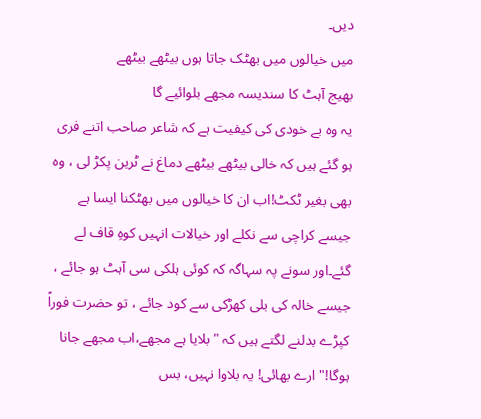دیں۔
میں خیالوں میں بھٹک جاتا ہوں بیٹھے بیٹھے
بھیج آہٹ کا سندیسہ مجھے بلوائیے گا
یہ وہ بے خودی کی کیفیت ہے کہ شاعر صاحب اتنے فری ہو گئے ہیں کہ خالی بیٹھے بیٹھے دماغ نے ٹرین پکڑ لی ، وہ بھی بغیر ٹکٹ!اب ان کا خیالوں میں بھٹکنا ایسا ہے جیسے کراچی سے نکلے اور خیالات انہیں کوہِ قاف لے گئے۔اور سونے پہ سہاگہ کہ کوئی ہلکی سی آہٹ ہو جائے ، جیسے خالہ کی بلی کھڑکی سے کود جائے ، تو حضرت فوراً کپڑے بدلنے لگتے ہیں کہ "بلایا ہے مجھے،اب مجھے جانا ہوگا!" ارے بھائی! یہ بلاوا نہیں، بس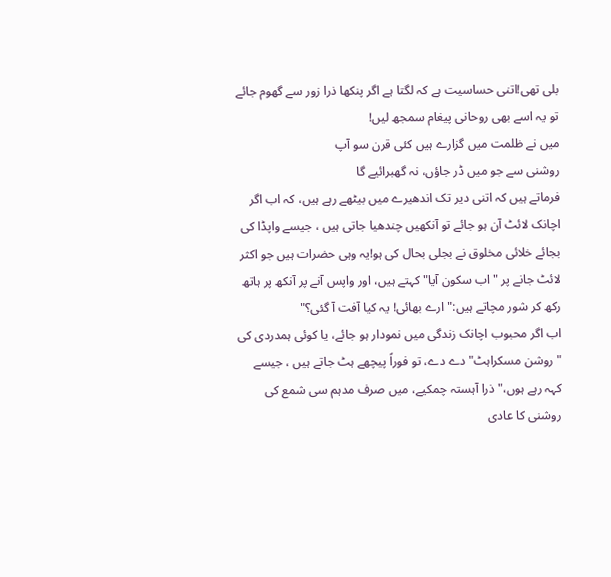بلی تھی!اتنی حساسیت ہے کہ لگتا ہے اگر پنکھا ذرا زور سے گھوم جائے تو یہ اسے بھی روحانی پیغام سمجھ لیں!
میں نے ظلمت میں گزارے ہیں کئی قرن سو آپ
روشنی سے جو میں ڈر جاؤں، نہ گھبرائیے گا
فرماتے ہیں کہ اتنی دیر تک اندھیرے میں بیٹھے رہے ہیں، کہ اب اگر اچانک لائٹ آن ہو جائے تو آنکھیں چندھیا جاتی ہیں ، جیسے واپڈا کی بجائے خلائی مخلوق نے بجلی بحال کی ہو!یہ وہی حضرات ہیں جو اکثر لائٹ جانے پر "اب سکون آیا" کہتے ہیں، اور واپس آنے پر آنکھ پر ہاتھ رکھ کر شور مچاتے ہیں:"ارے بھائی! یہ کیا آفت آ گئی؟"
اب اگر محبوب اچانک زندگی میں نمودار ہو جائے، یا کوئی ہمدردی کی "روشن مسکراہٹ" دے دے، تو فوراً پیچھے ہٹ جاتے ہیں ، جیسے کہہ رہے ہوں،" ذرا آہستہ چمکیے، میں صرف مدہم سی شمع کی روشنی کا عادی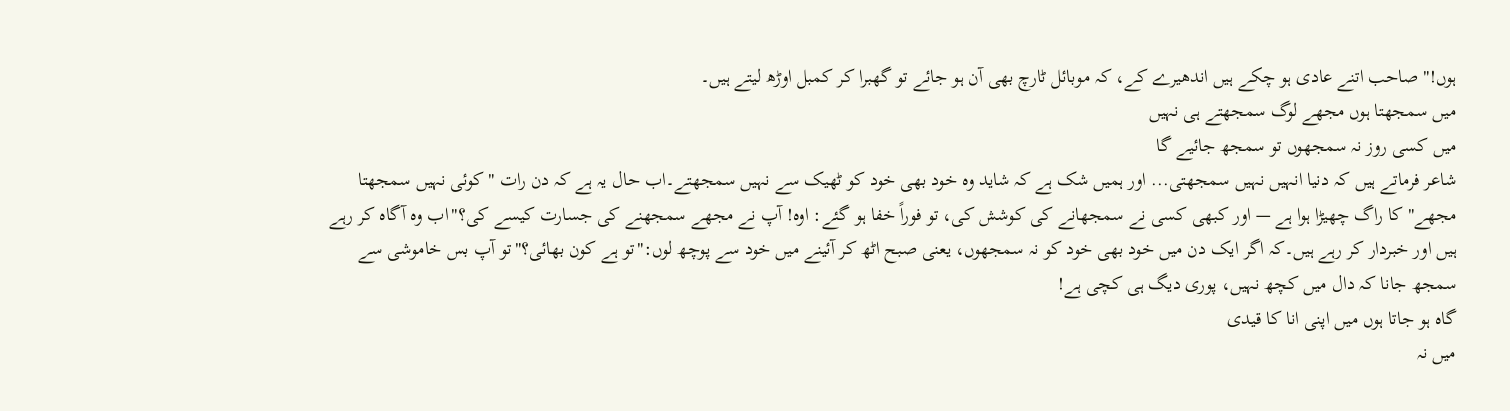ہوں!" صاحب اتنے عادی ہو چکے ہیں اندھیرے کے، کہ موبائل ٹارچ بھی آن ہو جائے تو گھبرا کر کمبل اوڑھ لیتے ہیں۔
میں سمجھتا ہوں مجھے لوگ سمجھتے ہی نہیں
میں کسی روز نہ سمجھوں تو سمجھ جائیے گا
شاعر فرماتے ہیں کہ دنیا انہیں نہیں سمجھتی... اور ہمیں شک ہے کہ شاید وہ خود بھی خود کو ٹھیک سے نہیں سمجھتے۔اب حال یہ ہے کہ دن رات "کوئی نہیں سمجھتا مجھے" کا راگ چھیڑا ہوا ہے — اور کبھی کسی نے سمجھانے کی کوشش کی، تو فوراً خفا ہو گئے: اوہ! آپ نے مجھے سمجھنے کی جسارت کیسے کی؟"اب وہ آگاہ کر رہے ہیں اور خبردار کر رہے ہیں۔کہ اگر ایک دن میں خود بھی خود کو نہ سمجھوں، یعنی صبح اٹھ کر آئینے میں خود سے پوچھ لوں:"تو ہے کون بھائی؟"تو آپ بس خاموشی سے سمجھ جانا کہ دال میں کچھ نہیں، پوری دیگ ہی کچی ہے!
گاہ ہو جاتا ہوں میں اپنی انا کا قیدی
میں نہ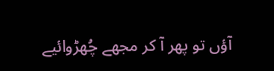آؤں تو پھر آ کر مجھے چُھڑوائیے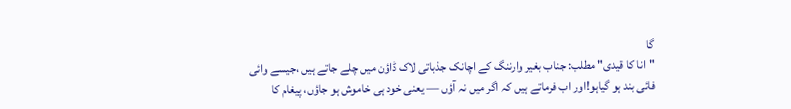گا
"انا کا قیدی" مطلب: جناب بغیر وارننگ کے اچانک جذباتی لاک ڈاؤن میں چلے جاتے ہیں ،جیسے وائی فائی بند ہو گیاہو!اور اب فرماتے ہیں کہ اگر میں نہ آؤں — یعنی خود ہی خاموش ہو جاؤں، پیغام کا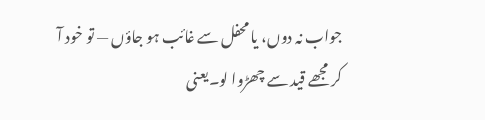جواب نہ دوں، یا محفل سے غائب ہو جاؤں — تو خود آ کر مجھے قید سے چھڑوا لو۔یعنی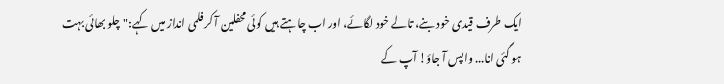ایک طرف قیدی خود بنے، تالے خود لگائے، اور اب چاہتے ہیں کوئی محفلین آ کر فلمی انداز میں کہے:"چلو بھائی بہت ہو گئی انا... واپس آ جاؤ! آپ کے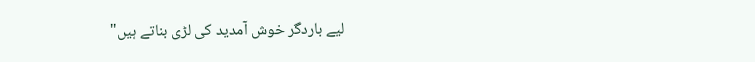لیے باردگر خوش آمدید کی لڑی بناتے ہیں"